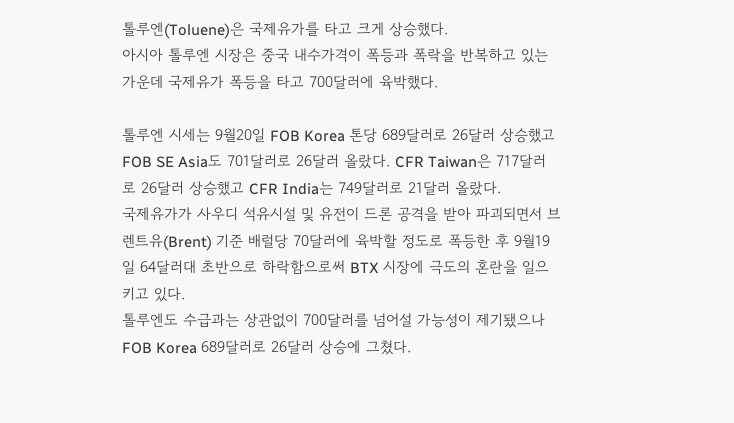톨루엔(Toluene)은 국제유가를 타고 크게 상승했다.
아시아 톨루엔 시장은 중국 내수가격이 폭등과 폭락을 반복하고 있는 가운데 국제유가 폭등을 타고 700달러에 육박했다.

톨루엔 시세는 9월20일 FOB Korea 톤당 689달러로 26달러 상승했고 FOB SE Asia도 701달러로 26달러 올랐다. CFR Taiwan은 717달러로 26달러 상승했고 CFR India는 749달러로 21달러 올랐다.
국제유가가 사우디 석유시설 및 유전이 드론 공격을 받아 파괴되면서 브렌트유(Brent) 기준 배럴당 70달러에 육박할 정도로 폭등한 후 9월19일 64달러대 초반으로 하락함으로써 BTX 시장에 극도의 혼란을 일으키고 있다.
톨루엔도 수급과는 상관없이 700달러를 넘어설 가능성이 제기됐으나 FOB Korea 689달러로 26달러 상승에 그쳤다.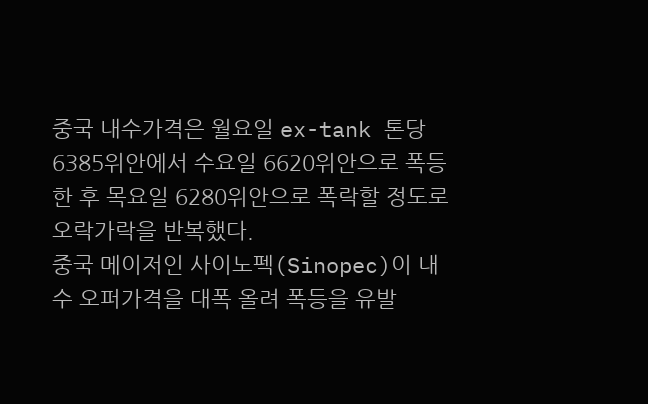중국 내수가격은 월요일 ex-tank 톤당 6385위안에서 수요일 6620위안으로 폭등한 후 목요일 6280위안으로 폭락할 정도로 오락가락을 반복했다.
중국 메이저인 사이노펙(Sinopec)이 내수 오퍼가격을 대폭 올려 폭등을 유발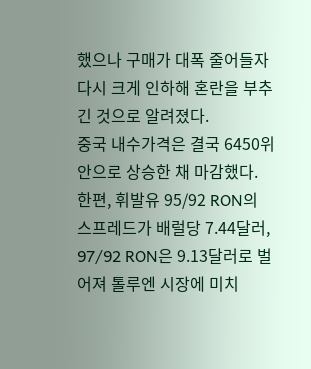했으나 구매가 대폭 줄어들자 다시 크게 인하해 혼란을 부추긴 것으로 알려졌다.
중국 내수가격은 결국 6450위안으로 상승한 채 마감했다.
한편, 휘발유 95/92 RON의 스프레드가 배럴당 7.44달러, 97/92 RON은 9.13달러로 벌어져 톨루엔 시장에 미치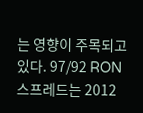는 영향이 주목되고 있다. 97/92 RON 스프레드는 2012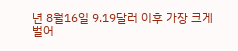년 8월16일 9.19달러 이후 가장 크게 벌어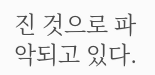진 것으로 파악되고 있다.